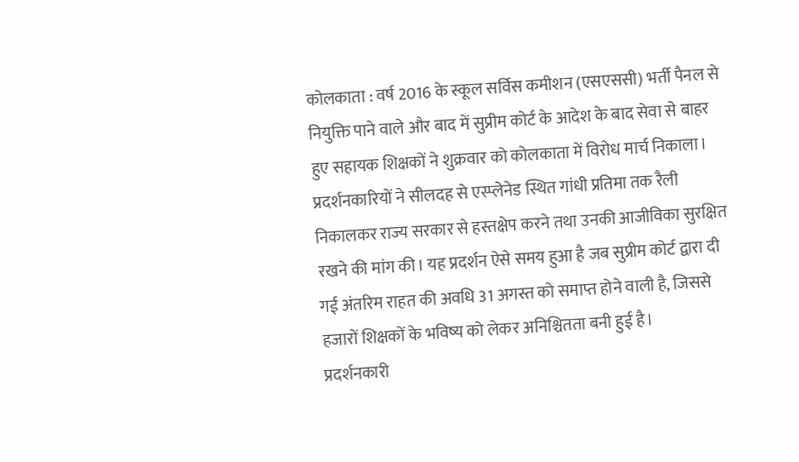कोलकाता : वर्ष 2016 के स्कूल सर्विस कमीशन (एसएससी) भर्ती पैनल से नियुक्ति पाने वाले और बाद में सुप्रीम कोर्ट के आदेश के बाद सेवा से बाहर हुए सहायक शिक्षकों ने शुक्रवार को कोलकाता में विरोध मार्च निकाला।
प्रदर्शनकारियों ने सीलदह से एस्प्लेनेड स्थित गांधी प्रतिमा तक रैली निकालकर राज्य सरकार से हस्तक्षेप करने तथा उनकी आजीविका सुरक्षित रखने की मांग की। यह प्रदर्शन ऐसे समय हुआ है जब सुप्रीम कोर्ट द्वारा दी गई अंतरिम राहत की अवधि 31 अगस्त को समाप्त होने वाली है, जिससे हजारों शिक्षकों के भविष्य को लेकर अनिश्चितता बनी हुई है।
प्रदर्शनकारी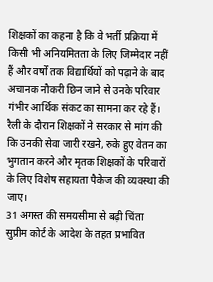शिक्षकों का कहना है कि वे भर्ती प्रक्रिया में किसी भी अनियमितता के लिए जिम्मेदार नहीं हैं और वर्षों तक विद्यार्थियों को पढ़ाने के बाद अचानक नौकरी छिन जाने से उनके परिवार गंभीर आर्थिक संकट का सामना कर रहे हैं।
रैली के दौरान शिक्षकों ने सरकार से मांग की कि उनकी सेवा जारी रखने, रुके हुए वेतन का भुगतान करने और मृतक शिक्षकों के परिवारों के लिए विशेष सहायता पैकेज की व्यवस्था की जाए।
31 अगस्त की समयसीमा से बढ़ी चिंता
सुप्रीम कोर्ट के आदेश के तहत प्रभावित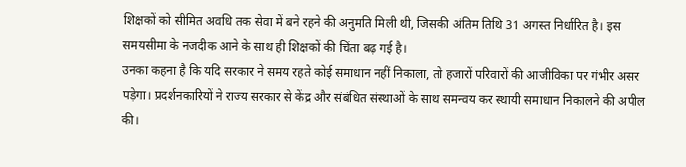शिक्षकों को सीमित अवधि तक सेवा में बने रहने की अनुमति मिली थी, जिसकी अंतिम तिथि 31 अगस्त निर्धारित है। इस समयसीमा के नजदीक आने के साथ ही शिक्षकों की चिंता बढ़ गई है।
उनका कहना है कि यदि सरकार ने समय रहते कोई समाधान नहीं निकाला, तो हजारों परिवारों की आजीविका पर गंभीर असर पड़ेगा। प्रदर्शनकारियों ने राज्य सरकार से केंद्र और संबंधित संस्थाओं के साथ समन्वय कर स्थायी समाधान निकालने की अपील की।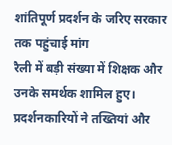शांतिपूर्ण प्रदर्शन के जरिए सरकार तक पहुंचाई मांग
रैली में बड़ी संख्या में शिक्षक और उनके समर्थक शामिल हुए। प्रदर्शनकारियों ने तख्तियां और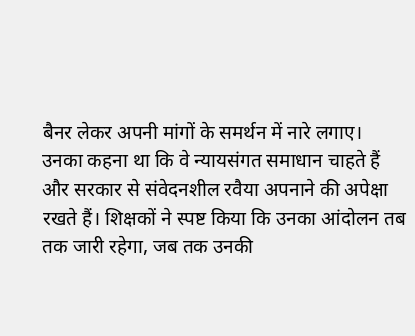बैनर लेकर अपनी मांगों के समर्थन में नारे लगाए।
उनका कहना था कि वे न्यायसंगत समाधान चाहते हैं और सरकार से संवेदनशील रवैया अपनाने की अपेक्षा रखते हैं। शिक्षकों ने स्पष्ट किया कि उनका आंदोलन तब तक जारी रहेगा, जब तक उनकी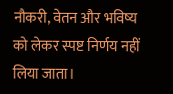नौकरी, वेतन और भविष्य को लेकर स्पष्ट निर्णय नहीं लिया जाता।